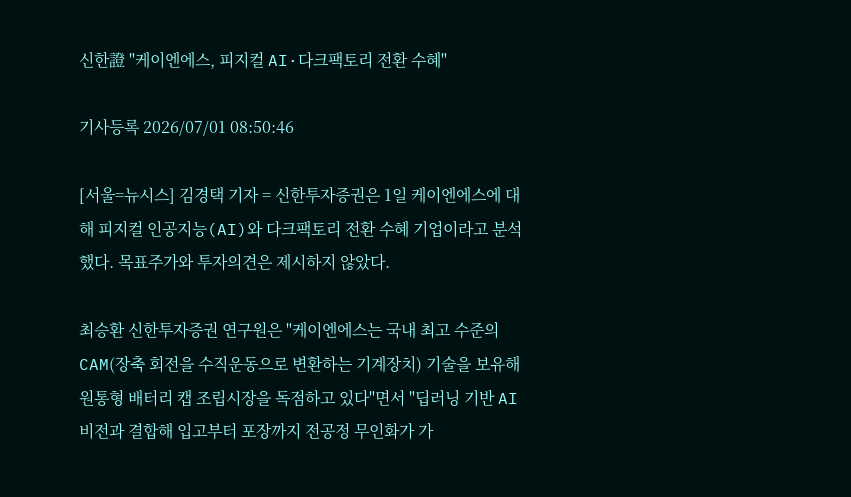신한證 "케이엔에스, 피지컬 AI·다크팩토리 전환 수혜"

기사등록 2026/07/01 08:50:46

[서울=뉴시스] 김경택 기자 = 신한투자증권은 1일 케이엔에스에 대해 피지컬 인공지능(AI)와 다크팩토리 전환 수혜 기업이라고 분석했다. 목표주가와 투자의견은 제시하지 않았다.

최승환 신한투자증권 연구원은 "케이엔에스는 국내 최고 수준의 CAM(장축 회전을 수직운동으로 변환하는 기계장치) 기술을 보유해 원통형 배터리 캡 조립시장을 독점하고 있다"면서 "딥러닝 기반 AI 비전과 결합해 입고부터 포장까지 전공정 무인화가 가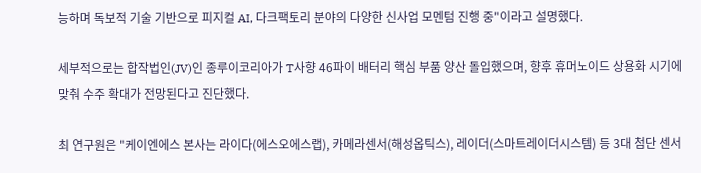능하며 독보적 기술 기반으로 피지컬 AI, 다크팩토리 분야의 다양한 신사업 모멘텀 진행 중"이라고 설명했다.

세부적으로는 합작법인(JV)인 종루이코리아가 T사향 46파이 배터리 핵심 부품 양산 돌입했으며, 향후 휴머노이드 상용화 시기에 맞춰 수주 확대가 전망된다고 진단했다.

최 연구원은 "케이엔에스 본사는 라이다(에스오에스랩), 카메라센서(해성옵틱스), 레이더(스마트레이더시스템) 등 3대 첨단 센서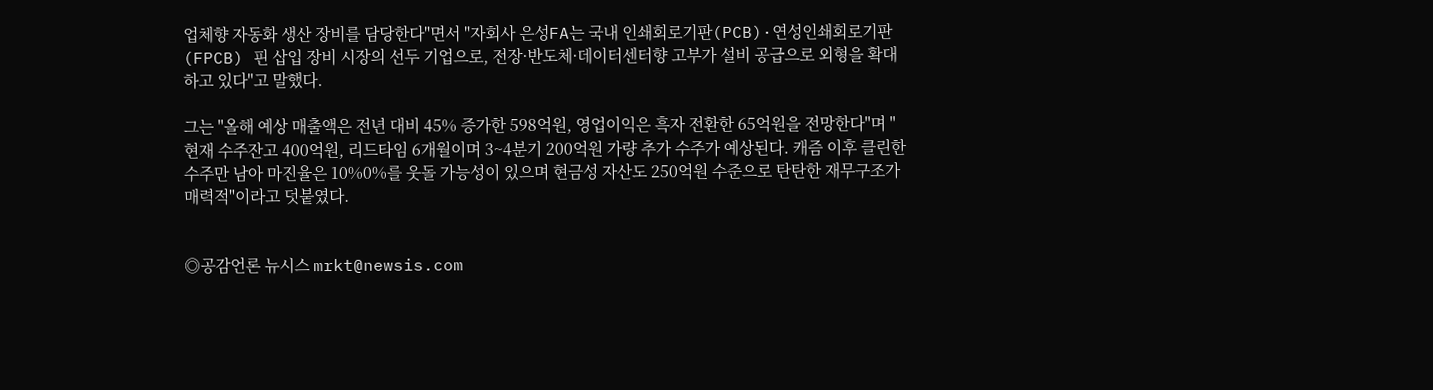업체향 자동화 생산 장비를 담당한다"면서 "자회사 은성FA는 국내 인쇄회로기판(PCB)·연성인쇄회로기판(FPCB) 핀 삽입 장비 시장의 선두 기업으로, 전장·반도체·데이터센터향 고부가 설비 공급으로 외형을 확대하고 있다"고 말했다.

그는 "올해 예상 매출액은 전년 대비 45% 증가한 598억원, 영업이익은 흑자 전환한 65억원을 전망한다"며 "현재 수주잔고 400억원, 리드타임 6개월이며 3~4분기 200억원 가량 추가 수주가 예상된다. 캐즘 이후 클린한 수주만 남아 마진율은 10%0%를 웃돌 가능성이 있으며 현금성 자산도 250억원 수준으로 탄탄한 재무구조가 매력적"이라고 덧붙였다.


◎공감언론 뉴시스 mrkt@newsis.com